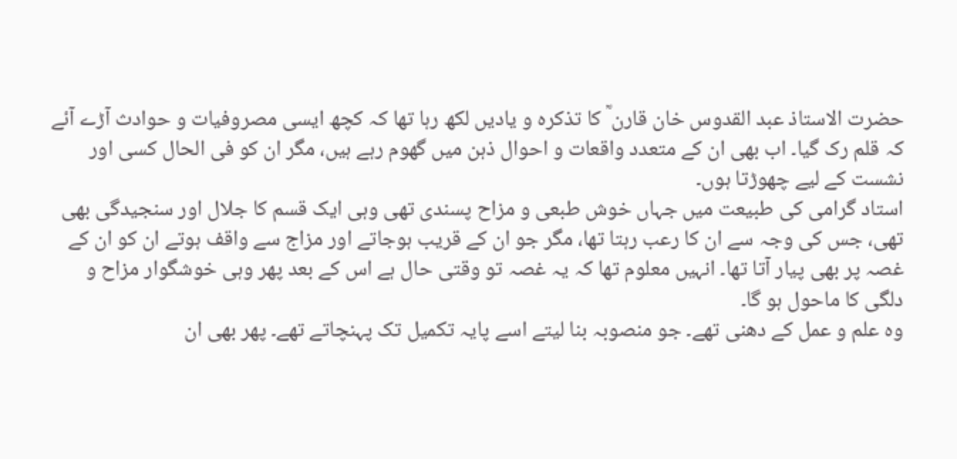حضرت الاستاذ عبد القدوس خان قارن ؒ کا تذکرہ و یادیں لکھ رہا تھا کہ کچھ ایسی مصروفیات و حوادث آڑے آئے کہ قلم رک گیا۔ اب بھی ان کے متعدد واقعات و احوال ذہن میں گھوم رہے ہیں، مگر ان کو فی الحال کسی اور نشست کے لیے چھوڑتا ہوں۔
استاد گرامی کی طبیعت میں جہاں خوش طبعی و مزاح پسندی تھی وہی ایک قسم کا جلال اور سنجیدگی بھی تھی، جس کی وجہ سے ان کا رعب رہتا تھا، مگر جو ان کے قریب ہوجاتے اور مزاج سے واقف ہوتے ان کو ان کے غصہ پر بھی پیار آتا تھا۔ انہیں معلوم تھا کہ یہ غصہ تو وقتی حال ہے اس کے بعد پھر وہی خوشگوار مزاح و دلگی کا ماحول ہو گا۔
وہ علم و عمل کے دھنی تھے۔ جو منصوبہ بنا لیتے اسے پایہ تکمیل تک پہنچاتے تھے۔ پھر بھی ان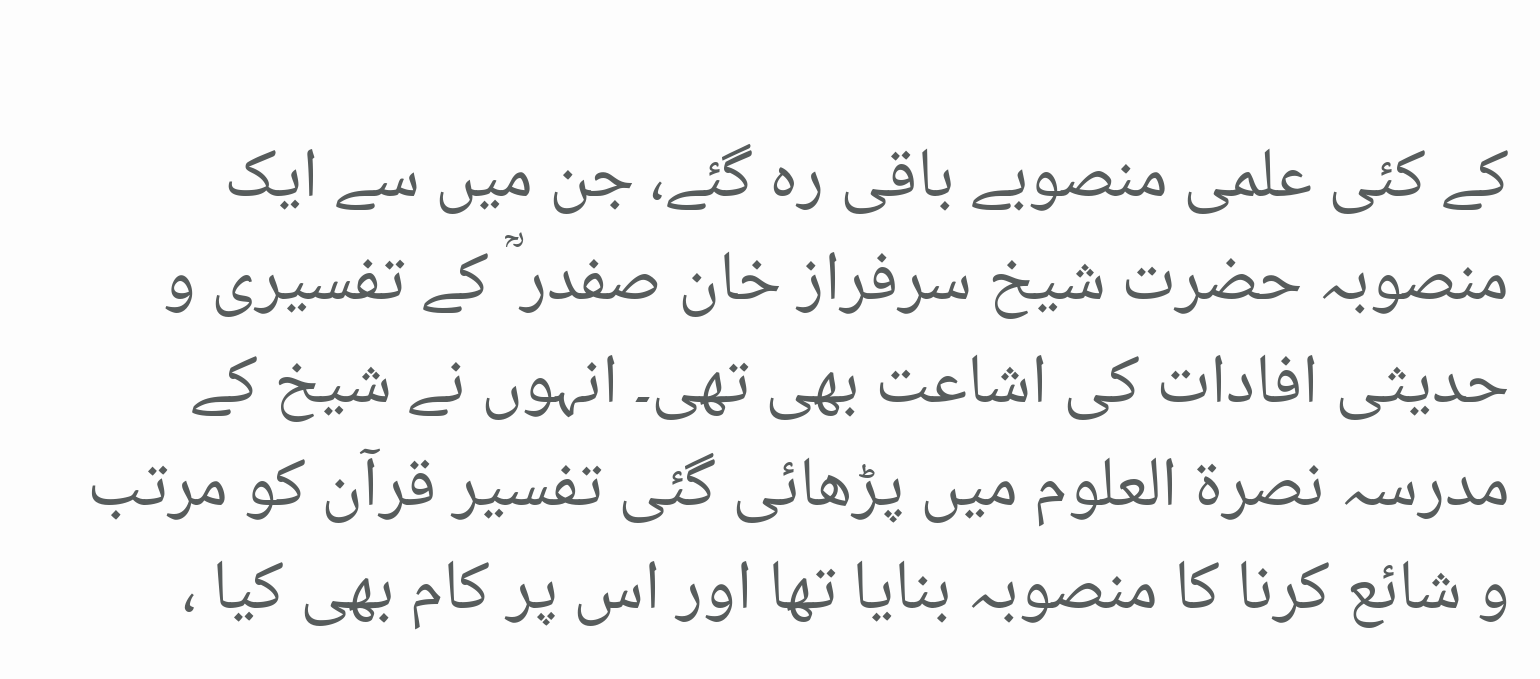کے کئی علمی منصوبے باقی رہ گئے، جن میں سے ایک منصوبہ حضرت شیخ سرفراز خان صفدر ؒ کے تفسیری و حدیثی افادات کی اشاعت بھی تھی۔ انہوں نے شیخ کے مدرسہ نصرۃ العلوم میں پڑھائی گئی تفسیر قرآن کو مرتب و شائع کرنا کا منصوبہ بنایا تھا اور اس پر کام بھی کیا ،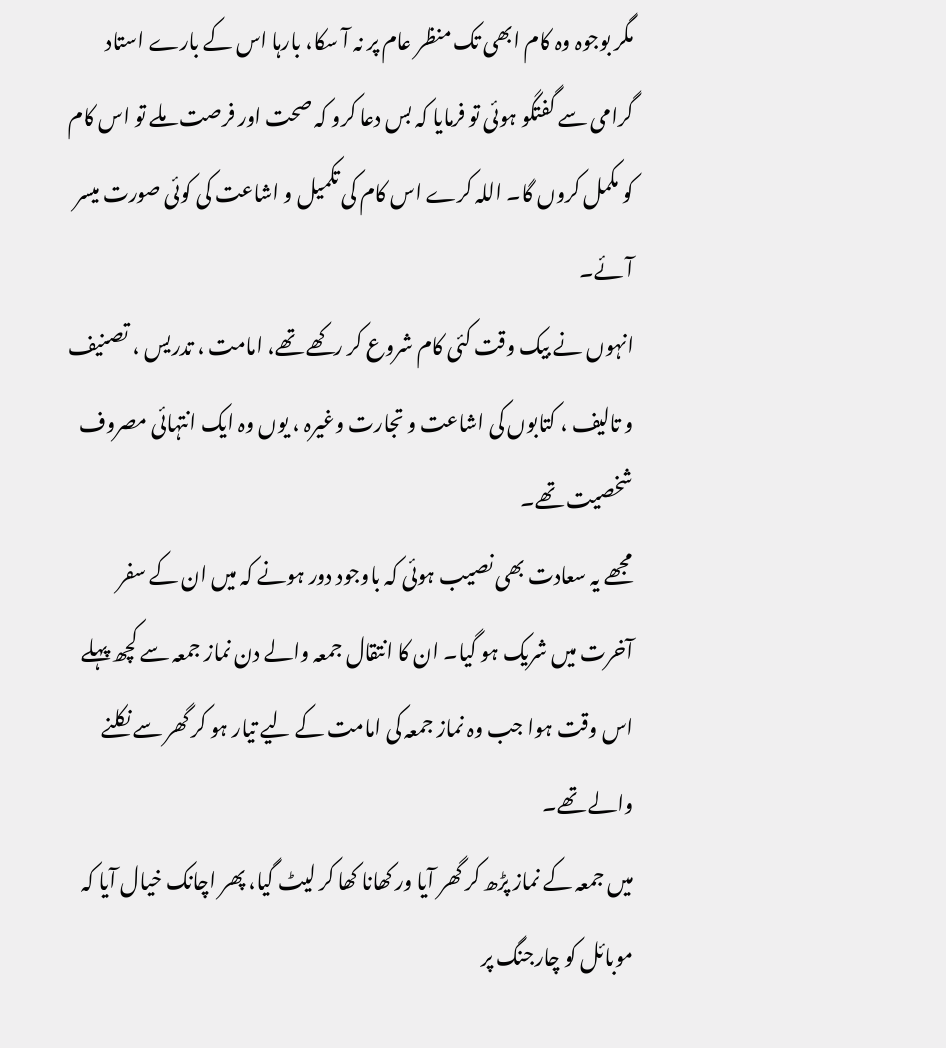مگر بوجوہ وہ کام ابھی تک منظر عام پر نہ آ سکا، بارہا اس کے بارے استاد گرامی سے گفتگو ہوئی تو فرمایا کہ بس دعا کرو کہ صحت اور فرصت ملے تو اس کام کو مکمل کروں گا۔ اللہ کرے اس کام کی تکمیل و اشاعت کی کوئی صورت میسر آئے۔
انہوں نے بیک وقت کئی کام شروع کر رکھے تھے، امامت ، تدریس ، تصنیف و تالیف ، کتابوں کی اشاعت و تجارت وغیرہ ، یوں وہ ایک انتہائی مصروف شخصیت تھے۔
مجھے یہ سعادت بھی نصیب ہوئی کہ باوجود دور ہونے کہ میں ان کے سفر آخرت میں شریک ہو گیا۔ ان کا انتقال جمعہ والے دن نماز جمعہ سے کچھ پہلے اس وقت ہوا جب وہ نماز جمعہ کی امامت کے لیے تیار ہو کر گھر سے نکلنے والے تھے۔
میں جمعہ کے نماز پڑھ کر گھر آیا ور کھانا کھا کر لیٹ گیا، پھر اچانک خیال آیا کہ موبائل کو چارجنگ پر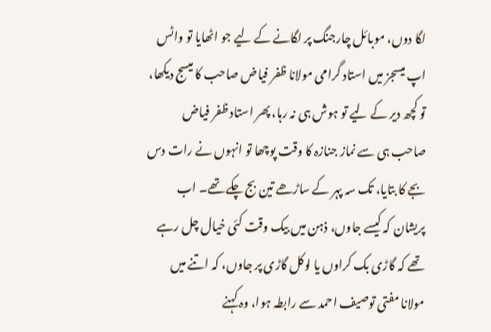لگا دوں، موبائل چارجنگ پر لگانے کے لیے جو اٹھایا تو واٹس اپ میسجز میں استاد گرامی مولانا ظفر فیاض صاحب کا میسج دیکھا، تو کچھ دیر کے لیے تو ہوش ہی نہ رہا، پھر استاد ظفر فیاض صاحب ہی سے نماز جنازہ کا وقت پوچھا تو انہوں نے رات دس بجے کا بتایا، تک سہ پہر کے ساڑھے تین بج چکے تھے۔ اب پریشان کہ کیسے جاوں، ذہن میں بیک وقت کئی خیال چل رہے تھے کہ گاڑی بک کراوں یا لوکل گاڑی پر جاوں، کہ اتنے میں مولانا مفتی توصیف احمد سے رابطہ ہوا، وہ کہنے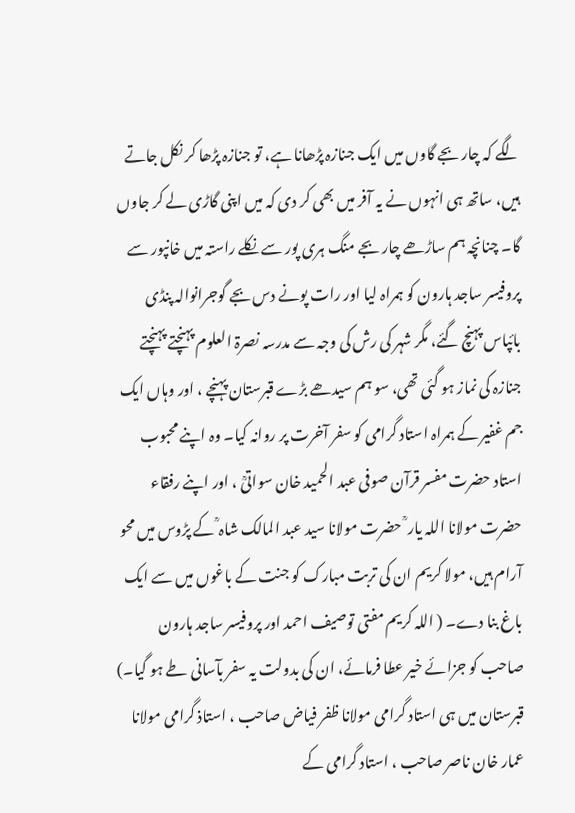لگے کہ چار بجے گاوں میں ایک جنازہ پڑھانا ہے، تو جنازہ پڑھا کر نکل جاتے ہیں، ساتھ ہی انہوں نے یہ آفر میں بھی کر دی کہ میں اپنی گاڑی لے کر جاوں گا۔ چنانچہ ہم ساڑھے چار بجے منگ ہری پور سے نکلے راستہ میں خانپور سے پروفیسر ساجد ہارون کو ہمراہ لیا اور رات پونے دس بجے گوجرانوالہ پنڈی بائپاس پہنچ گئے، مگر شہر کی رش کی وجہ سے مدرسہ نصرۃ العلوم پہنچتے پہنچتے جنازہ کی نماز ہو گئی تھی، سو ہم سیدھے بڑے قبرستان پہنچے ، اور وہاں ایک جم غفیر کے ہمراہ استاد گرامی کو سفر آخرت پر روانہ کیا۔ وہ اپنے محبوب استاد حضرت مفسر قرآن صوفی عبد الحمید خان سواتیؒ ، اور اپنے رفقاء حضرت مولانا اللہ یار ؒ حضرت مولانا سید عبد المالک شاہ ؒ کے پڑوس میں محو آرام ہیں، مولا کریم ان کی تربت مبارک کو جنت کے باغوں میں سے ایک باغ بنا دے۔ ( اللہ کریم مفتی توصیف احمد اور پروفیسر ساجد ہارون صاحب کو جزائے خیر عطا فرمائے، ان کی بدولت یہ سفر بآسانی طے ہو گیا۔)
قبرستان میں ہی استاد گرامی مولانا ظفر فیاض صاحب ، استاذ گرامی مولانا عمار خان ناصر صاحب ، استاد گرامی کے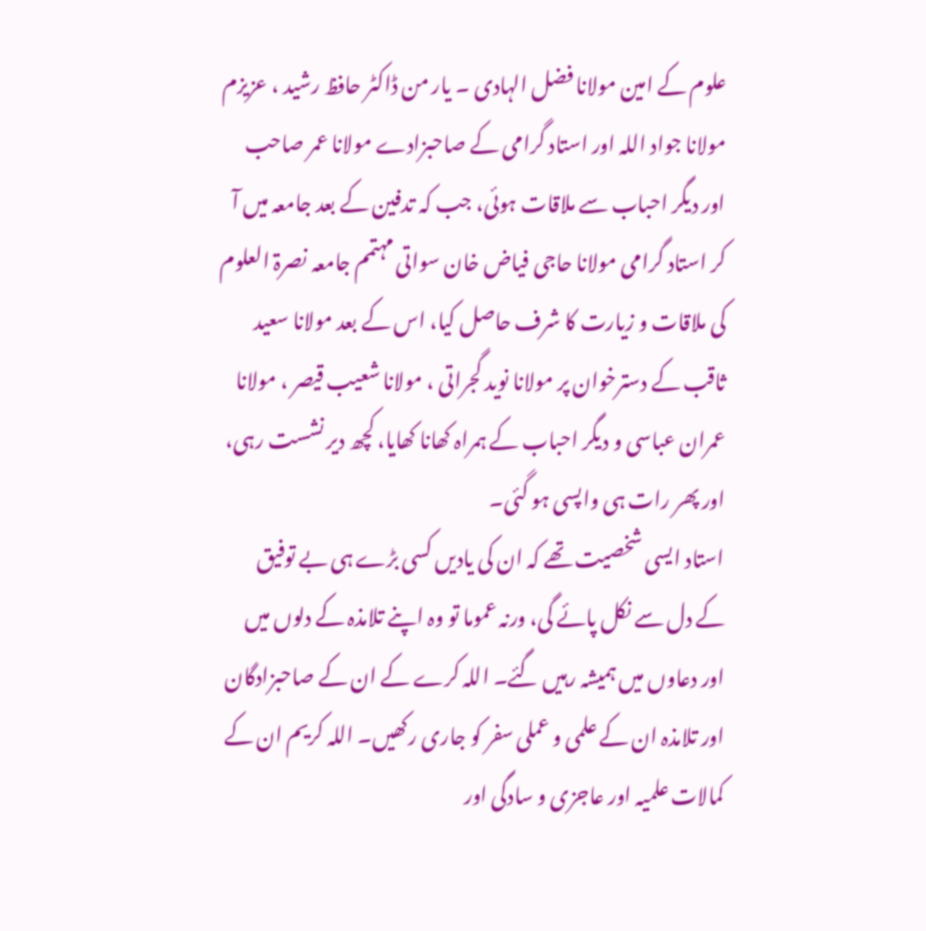علوم کے امین مولانا فضل الہادی ۔ یار من ڈاکٹر حافظ رشید ، عزیزم مولانا جواد اللہ اور استاد گرامی کے صاحبزادے مولانا عمر صاحب اور دیگر احباب سے ملاقات ہوئی، جب کہ تدفین کے بعد جامعہ میں آ کر استاد گرامی مولانا حاجی فیاض خان سواتی مہتمم جامعہ نصرۃ العلوم کی ملاقات و زیارت کا شرف حاصل کیا، اس کے بعد مولانا سعید ثاقب کے دسترخوان پر مولانا نوید گجراتی ، مولانا شعیب قیصر ، مولانا عمران عباسی و دیگر احباب کے ہمراہ کھانا کھایا، کچھ دیر نشست رہی، اور پھر رات ہی واپسی ہو گئی۔
استاد ایسی شخصیت تھے کہ ان کی یادیں کسی بڑے ہی بے توفیق کے دل سے نکل پائے گی، ورنہ عموما تو وہ اپنے تلامذہ کے دلوں میں اور دعاوں میں ہمیشہ رہیں گئے۔ اللہ کرے کے ان کے صاحبزادگان اور تلامذہ ان کے علمی و عملی سفر کو جاری رکھیں۔ اللہ کریم ان کے کمالات علمیہ اور عاجزی و سادگی اور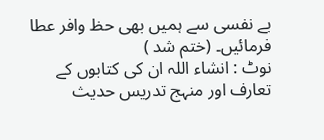بے نفسی سے ہمیں بھی حظ وافر عطا فرمائیں۔ (ختم شد )
نوٹ : انشاء اللہ ان کی کتابوں کے تعارف اور منہج تدریس حدیث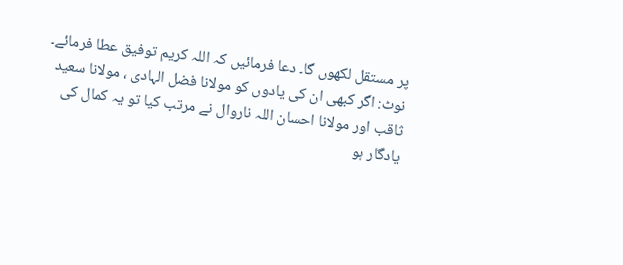پر مستقل لکھوں گا۔ دعا فرمائیں کہ اللہ کریم توفیق عطا فرمائے۔
نوٹ: اگر کبھی ان کی یادوں کو مولانا فضل الہادی ، مولانا سعید ثاقب اور مولانا احسان اللہ ناروال نے مرتب کیا تو یہ کمال کی یادگار ہو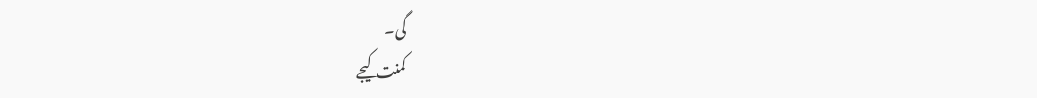گی۔
کمنت کیجے